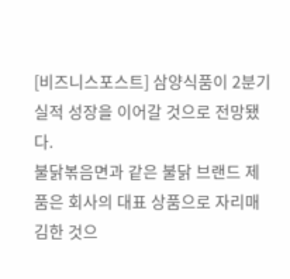[비즈니스포스트] 삼양식품이 2분기 실적 성장을 이어갈 것으로 전망됐다.
불닭볶음면과 같은 불닭 브랜드 제품은 회사의 대표 상품으로 자리매김한 것으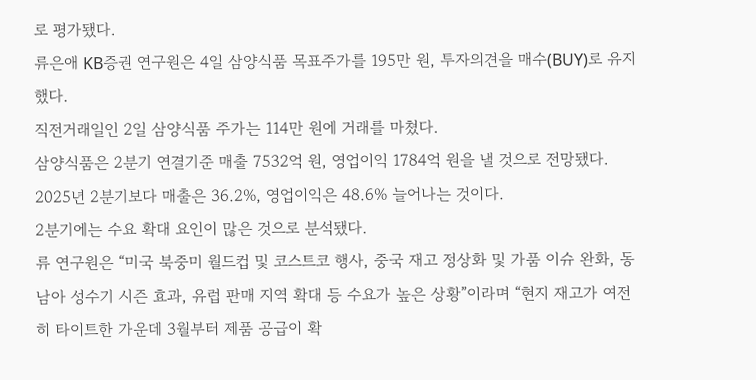로 평가됐다.
류은애 KB증권 연구원은 4일 삼양식품 목표주가를 195만 원, 투자의견을 매수(BUY)로 유지했다.
직전거래일인 2일 삼양식품 주가는 114만 원에 거래를 마쳤다.
삼양식품은 2분기 연결기준 매출 7532억 원, 영업이익 1784억 원을 낼 것으로 전망됐다. 2025년 2분기보다 매출은 36.2%, 영업이익은 48.6% 늘어나는 것이다.
2분기에는 수요 확대 요인이 많은 것으로 분석됐다.
류 연구원은 “미국 북중미 월드컵 및 코스트코 행사, 중국 재고 정상화 및 가품 이슈 완화, 동남아 성수기 시즌 효과, 유럽 판매 지역 확대 등 수요가 높은 상황”이라며 “현지 재고가 여전히 타이트한 가운데 3월부터 제품 공급이 확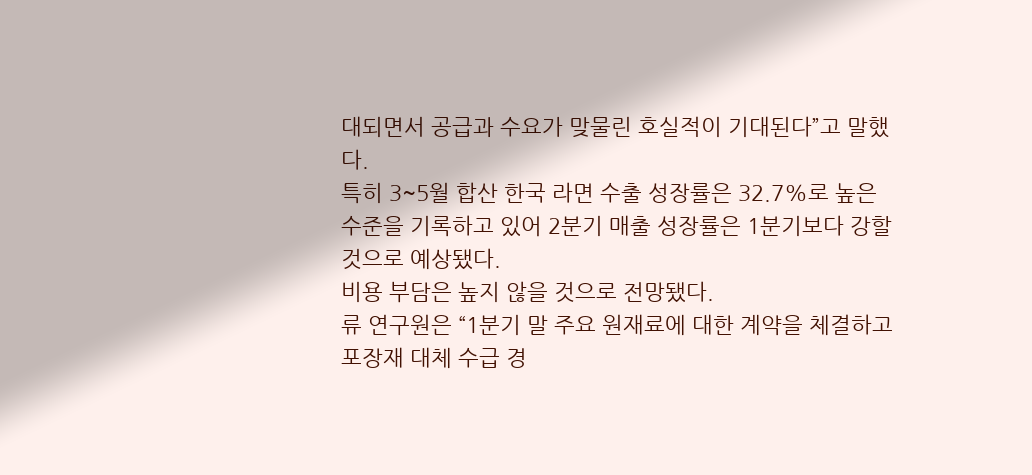대되면서 공급과 수요가 맞물린 호실적이 기대된다”고 말했다.
특히 3~5월 합산 한국 라면 수출 성장률은 32.7%로 높은 수준을 기록하고 있어 2분기 매출 성장률은 1분기보다 강할 것으로 예상됐다.
비용 부담은 높지 않을 것으로 전망됐다.
류 연구원은 “1분기 말 주요 원재료에 대한 계약을 체결하고 포장재 대체 수급 경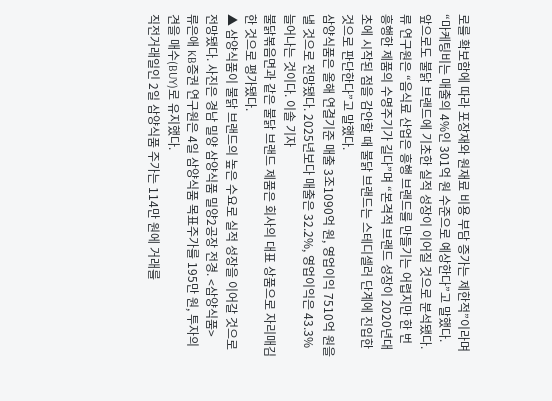로를 확보함에 따라 포장재와 원재료 비용 부담 증가는 제한적”이라며 “마케팅비는 매출의 4%인 301억 원 수준으로 예상한다”고 말했다.
앞으로도 불닭 브랜드에 기초한 실적 성장이 이어질 것으로 분석됐다.
류 연구원은 “음식료 산업은 흥행 브랜드를 만들기는 어렵지만 한 번 흥행한 제품의 수명주기가 길다”며 “본격적 브랜드 성장이 2020년대 초에 시작된 점을 감안할 때 불닭 브랜드는 스테디셀러 단계에 진입한 것으로 판단한다”고 말했다.
삼양식품은 올해 연결기준 매출 3조1090억 원, 영업이익 7510억 원을 낼 것으로 전망됐다. 2025년보다 매출은 32.2%, 영업이익은 43.3% 늘어나는 것이다. 이솔 기자
불닭볶음면과 같은 불닭 브랜드 제품은 회사의 대표 상품으로 자리매김한 것으로 평가됐다.
▲ 삼양식품이 불닭 브랜드의 높은 수요로 실적 성장을 이어갈 것으로 전망됐다. 사진은 경남 밀양 삼양식품 밀양2공장 전경. <삼양식품>
류은애 KB증권 연구원은 4일 삼양식품 목표주가를 195만 원, 투자의견을 매수(BUY)로 유지했다.
직전거래일인 2일 삼양식품 주가는 114만 원에 거래를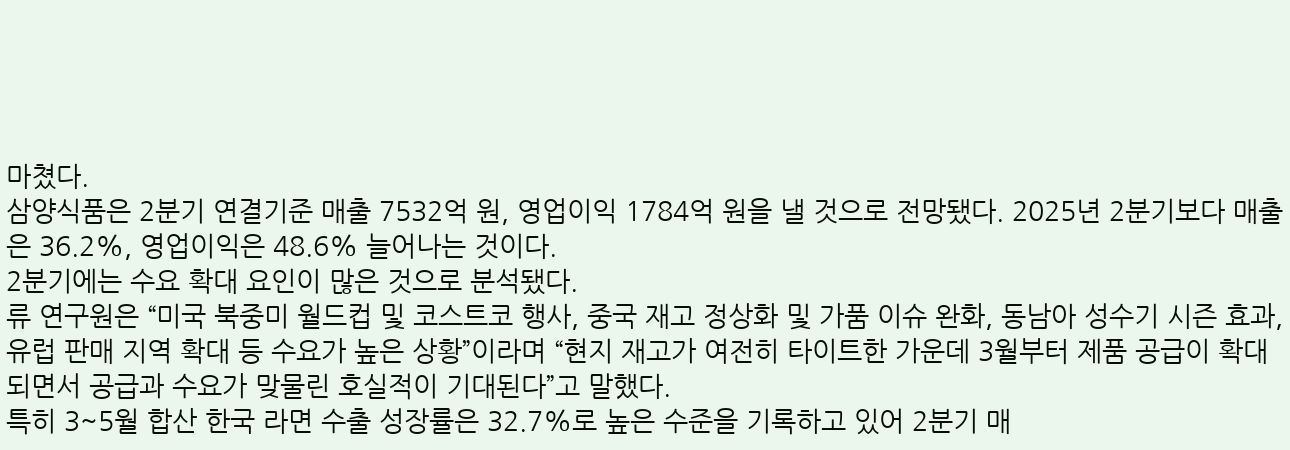마쳤다.
삼양식품은 2분기 연결기준 매출 7532억 원, 영업이익 1784억 원을 낼 것으로 전망됐다. 2025년 2분기보다 매출은 36.2%, 영업이익은 48.6% 늘어나는 것이다.
2분기에는 수요 확대 요인이 많은 것으로 분석됐다.
류 연구원은 “미국 북중미 월드컵 및 코스트코 행사, 중국 재고 정상화 및 가품 이슈 완화, 동남아 성수기 시즌 효과, 유럽 판매 지역 확대 등 수요가 높은 상황”이라며 “현지 재고가 여전히 타이트한 가운데 3월부터 제품 공급이 확대되면서 공급과 수요가 맞물린 호실적이 기대된다”고 말했다.
특히 3~5월 합산 한국 라면 수출 성장률은 32.7%로 높은 수준을 기록하고 있어 2분기 매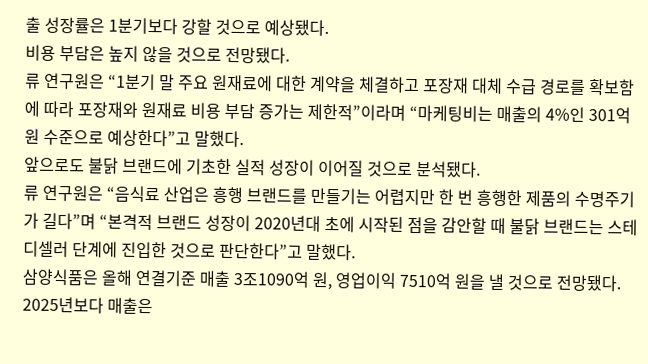출 성장률은 1분기보다 강할 것으로 예상됐다.
비용 부담은 높지 않을 것으로 전망됐다.
류 연구원은 “1분기 말 주요 원재료에 대한 계약을 체결하고 포장재 대체 수급 경로를 확보함에 따라 포장재와 원재료 비용 부담 증가는 제한적”이라며 “마케팅비는 매출의 4%인 301억 원 수준으로 예상한다”고 말했다.
앞으로도 불닭 브랜드에 기초한 실적 성장이 이어질 것으로 분석됐다.
류 연구원은 “음식료 산업은 흥행 브랜드를 만들기는 어렵지만 한 번 흥행한 제품의 수명주기가 길다”며 “본격적 브랜드 성장이 2020년대 초에 시작된 점을 감안할 때 불닭 브랜드는 스테디셀러 단계에 진입한 것으로 판단한다”고 말했다.
삼양식품은 올해 연결기준 매출 3조1090억 원, 영업이익 7510억 원을 낼 것으로 전망됐다. 2025년보다 매출은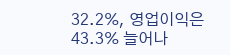32.2%, 영업이익은 43.3% 늘어나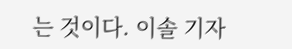는 것이다. 이솔 기자